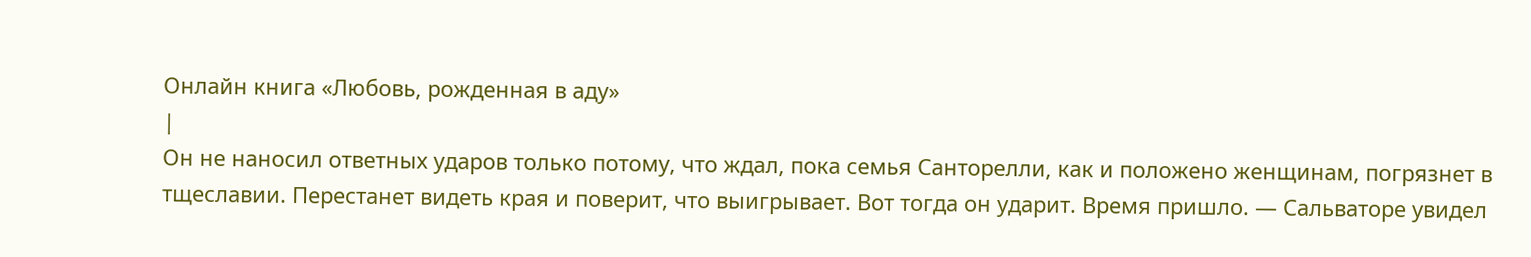Онлайн книга «Любовь, рожденная в аду»
|
Он не наносил ответных ударов только потому, что ждал, пока семья Санторелли, как и положено женщинам, погрязнет в тщеславии. Перестанет видеть края и поверит, что выигрывает. Вот тогда он ударит. Время пришло. — Сальваторе увидел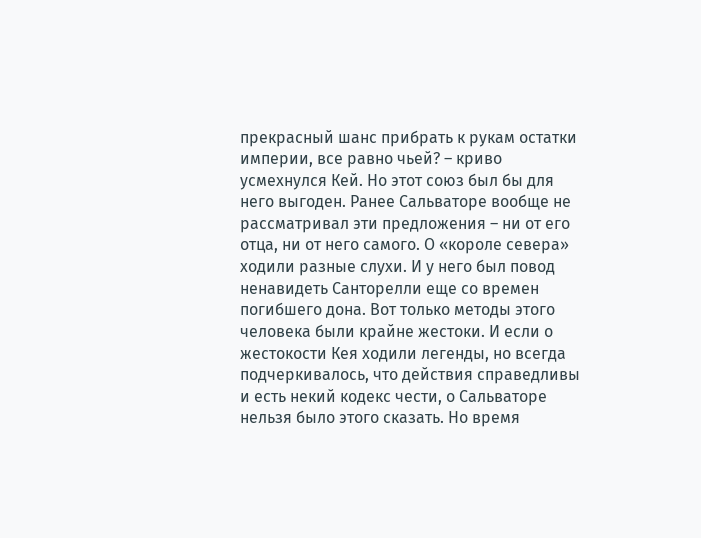прекрасный шанс прибрать к рукам остатки империи, все равно чьей? – криво усмехнулся Кей. Но этот союз был бы для него выгоден. Ранее Сальваторе вообще не рассматривал эти предложения – ни от его отца, ни от него самого. О «короле севера» ходили разные слухи. И у него был повод ненавидеть Санторелли еще со времен погибшего дона. Вот только методы этого человека были крайне жестоки. И если о жестокости Кея ходили легенды, но всегда подчеркивалось, что действия справедливы и есть некий кодекс чести, о Сальваторе нельзя было этого сказать. Но время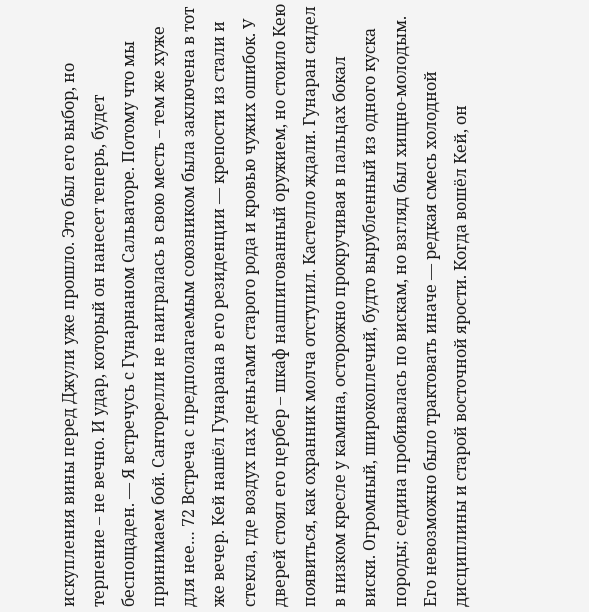искупления вины перед Джули уже прошло. Это был его выбор, но терпение – не вечно. И удар, который он нанесет теперь, будет беспощаден. — Я встречусь с Гунарнаном Сальваторе. Потому что мы принимаем бой. Санторелли не наигралась в свою месть – тем же хуже для нее… 72 Встреча с предполагаемым союзником была заключена в тот же вечер. Кей нашёл Гунарана в его резиденции — крепости из стали и стекла, где воздух пах деньгами старого рода и кровью чужих ошибок. У дверей стоял его цербер – шкаф нашпигованный оружием, но стоило Кею появиться, как охранник молча отступил. Кастелло ждали. Гунаран сидел в низком кресле у камина, осторожно прокручивая в пальцах бокал виски. Огромный, широкоплечий, будто вырубленный из одного куска породы; седина пробивалась по вискам, но взгляд был хищно-молодым. Его невозможно было трактовать иначе — редкая смесь холодной дисциплины и старой восточной ярости. Когда вошёл Кей, он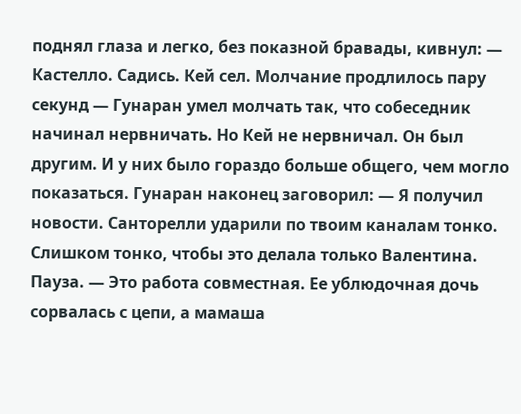поднял глаза и легко, без показной бравады, кивнул: — Кастелло. Садись. Кей сел. Молчание продлилось пару секунд — Гунаран умел молчать так, что собеседник начинал нервничать. Но Кей не нервничал. Он был другим. И у них было гораздо больше общего, чем могло показаться. Гунаран наконец заговорил: — Я получил новости. Санторелли ударили по твоим каналам тонко. Слишком тонко, чтобы это делала только Валентина. Пауза. — Это работа совместная. Ее ублюдочная дочь сорвалась с цепи, а мамаша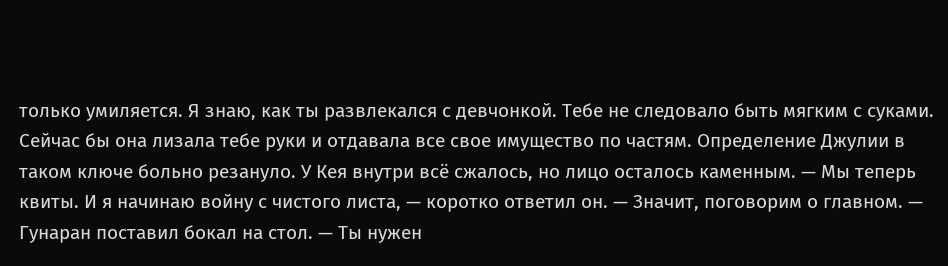только умиляется. Я знаю, как ты развлекался с девчонкой. Тебе не следовало быть мягким с суками. Сейчас бы она лизала тебе руки и отдавала все свое имущество по частям. Определение Джулии в таком ключе больно резануло. У Кея внутри всё сжалось, но лицо осталось каменным. — Мы теперь квиты. И я начинаю войну с чистого листа, — коротко ответил он. — Значит, поговорим о главном. — Гунаран поставил бокал на стол. — Ты нужен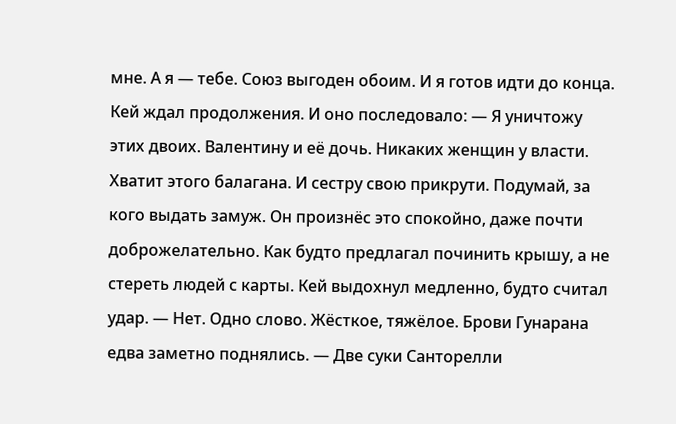мне. А я — тебе. Союз выгоден обоим. И я готов идти до конца. Кей ждал продолжения. И оно последовало: — Я уничтожу этих двоих. Валентину и её дочь. Никаких женщин у власти. Хватит этого балагана. И сестру свою прикрути. Подумай, за кого выдать замуж. Он произнёс это спокойно, даже почти доброжелательно. Как будто предлагал починить крышу, а не стереть людей с карты. Кей выдохнул медленно, будто считал удар. — Нет. Одно слово. Жёсткое, тяжёлое. Брови Гунарана едва заметно поднялись. — Две суки Санторелли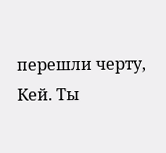перешли черту, Кей. Ты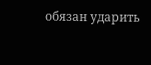обязан ударить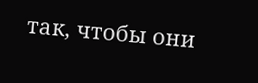так, чтобы они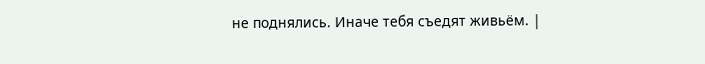не поднялись. Иначе тебя съедят живьём. |